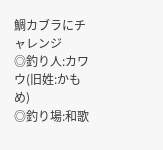鯛カブラにチャレンジ
◎釣り人:カワウ(旧姓:かもめ)
◎釣り場:和歌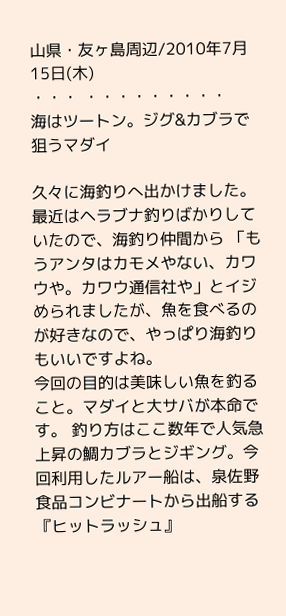山県・友ヶ島周辺/2010年7月15日(木)
・・・ ・・・・・・・・・
海はツートン。ジグ&カブラで狙うマダイ

久々に海釣りへ出かけました。最近はヘラブナ釣りばかりしていたので、海釣り仲間から 「もうアンタはカモメやない、カワウや。カワウ通信社や」とイジめられましたが、魚を食べるのが好きなので、やっぱり海釣りもいいですよね。
今回の目的は美味しい魚を釣ること。マダイと大サバが本命です。 釣り方はここ数年で人気急上昇の鯛カブラとジギング。今回利用したルアー船は、泉佐野食品コンビナートから出船する『ヒットラッシュ』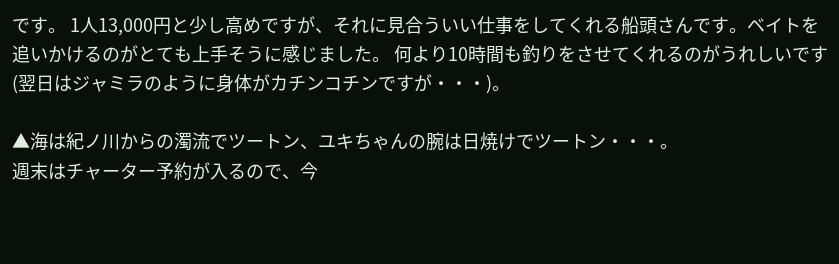です。 1人13,000円と少し高めですが、それに見合ういい仕事をしてくれる船頭さんです。ベイトを追いかけるのがとても上手そうに感じました。 何より10時間も釣りをさせてくれるのがうれしいです(翌日はジャミラのように身体がカチンコチンですが・・・)。

▲海は紀ノ川からの濁流でツートン、ユキちゃんの腕は日焼けでツートン・・・。
週末はチャーター予約が入るので、今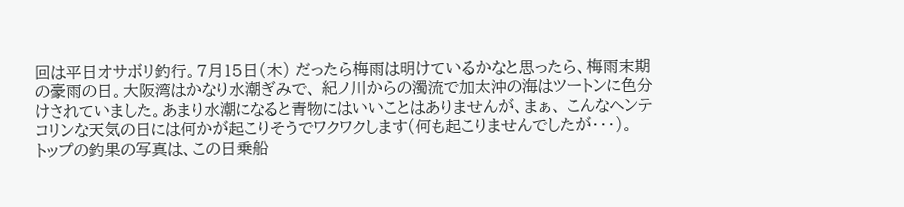回は平日オサボリ釣行。7月15日(木) だったら梅雨は明けているかなと思ったら、梅雨末期の豪雨の日。大阪湾はかなり水潮ぎみで、 紀ノ川からの濁流で加太沖の海はツートンに色分けされていました。あまり水潮になると青物にはいいことはありませんが、まぁ、 こんなヘンテコリンな天気の日には何かが起こりそうでワクワクします(何も起こりませんでしたが・・・)。
トップの釣果の写真は、この日乗船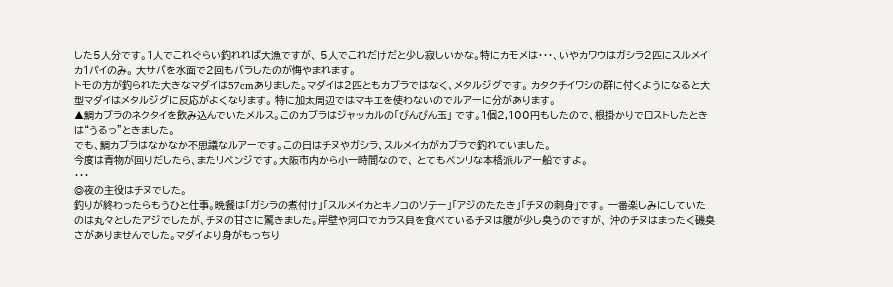した5人分です。1人でこれぐらい釣れれば大漁ですが、 5人でこれだけだと少し寂しいかな。特にカモメは・・・、いやカワウはガシラ2匹にスルメイカ1パイのみ。 大サバを水面で2回もバラしたのが悔やまれます。
トモの方が釣られた大きなマダイは57cmありました。マダイは2匹ともカブラではなく、メタルジグです。 カタクチイワシの群に付くようになると大型マダイはメタルジグに反応がよくなります。 特に加太周辺ではマキエを使わないのでルアーに分があります。
▲鯛カブラのネクタイを飲み込んでいたメルス。このカブラはジャッカルの「びんびん玉」 です。1個2,100円もしたので、根掛かりでロストしたときは“うるっ”ときました。
でも、鯛カブラはなかなか不思議なルアーです。この日はチヌやガシラ、スルメイカがカブラで釣れていました。
今度は青物が回りだしたら、またリベンジです。大阪市内から小一時間なので、 とてもベンリな本格派ルアー船ですよ。
・・・
◎夜の主役はチヌでした。
釣りが終わったらもうひと仕事。晩餐は「ガシラの煮付け」「スルメイカとキノコのソテー」「アジのたたき」「チヌの刺身」です。 一番楽しみにしていたのは丸々としたアジでしたが、チヌの甘さに驚きました。岸壁や河口でカラス貝を食べているチヌは腹が少し臭うのですが、 沖のチヌはまったく磯臭さがありませんでした。マダイより身がもっちり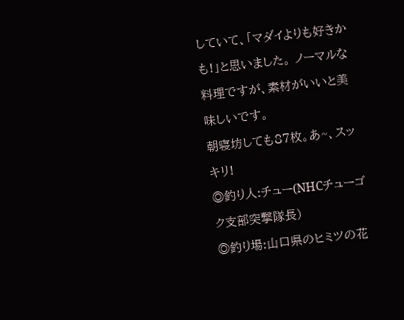していて、「マダイよりも好きかも!」と思いました。 ノーマルな料理ですが、素材がいいと美味しいです。
朝寝坊しても87枚。あ~、スッキリ!
◎釣り人:チュー(NHCチューゴク支部突撃隊長)
◎釣り場:山口県のヒミツの花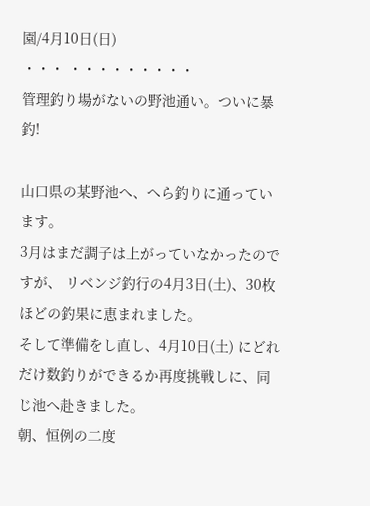園/4月10日(日)
・・・ ・・・・・・・・・
管理釣り場がないの野池通い。ついに暴釣!

山口県の某野池へ、へら釣りに通っています。
3月はまだ調子は上がっていなかったのですが、 リベンジ釣行の4月3日(土)、30枚ほどの釣果に恵まれました。
そして準備をし直し、4月10日(土) にどれだけ数釣りができるか再度挑戦しに、同じ池へ赴きました。
朝、恒例の二度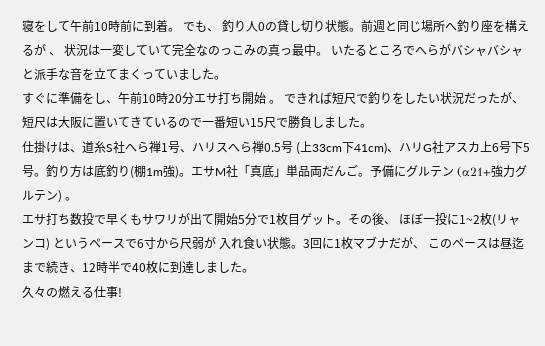寝をして午前10時前に到着。 でも、 釣り人0の貸し切り状態。前週と同じ場所へ釣り座を構えるが 、 状況は一変していて完全なのっこみの真っ最中。 いたるところでへらがバシャバシャと派手な音を立てまくっていました。
すぐに準備をし、午前10時20分エサ打ち開始 。 できれば短尺で釣りをしたい状況だったが、短尺は大阪に置いてきているので一番短い15尺で勝負しました。
仕掛けは、道糸S社へら禅1号、ハリスへら禅0.5号 (上33cm下41cm)、ハリG社アスカ上6号下5号。釣り方は底釣り(棚1m強)。エサM社「真底」単品両だんご。予備にグルテン (α21+強力グルテン) 。
エサ打ち数投で早くもサワリが出て開始5分で1枚目ゲット。その後、 ほぼ一投に1~2枚(リャンコ) というペースで6寸から尺弱が 入れ食い状態。3回に1枚マブナだが、 このペースは昼迄まで続き、12時半で40枚に到達しました。
久々の燃える仕事!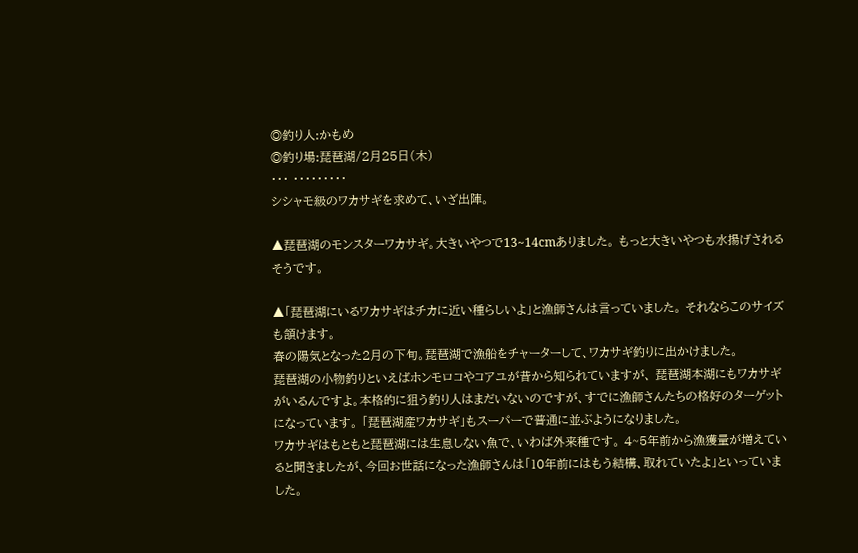◎釣り人:かもめ
◎釣り場:琵琶湖/2月25日(木)
・・・ ・・・・・・・・・
シシャモ級のワカサギを求めて、いざ出陣。

▲琵琶湖のモンスターワカサギ。大きいやつで13~14cmありました。 もっと大きいやつも水揚げされるそうです。

▲「琵琶湖にいるワカサギはチカに近い種らしいよ」と漁師さんは言っていました。 それならこのサイズも頷けます。
春の陽気となった2月の下旬。琵琶湖で漁船をチャーターして、ワカサギ釣りに出かけました。
琵琶湖の小物釣りといえばホンモロコやコアユが昔から知られていますが、 琵琶湖本湖にもワカサギがいるんですよ。本格的に狙う釣り人はまだいないのですが、すでに漁師さんたちの格好のターゲットになっています。 「琵琶湖産ワカサギ」もスーパーで普通に並ぶようになりました。
ワカサギはもともと琵琶湖には生息しない魚で、いわば外来種です。 4~5年前から漁獲量が増えていると聞きましたが、今回お世話になった漁師さんは「10年前にはもう結構、取れていたよ」といっていました。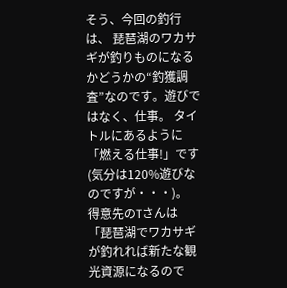そう、今回の釣行は、 琵琶湖のワカサギが釣りものになるかどうかの“釣獲調査”なのです。遊びではなく、仕事。 タイトルにあるように「燃える仕事!」です(気分は120%遊びなのですが・・・)。
得意先のTさんは 「琵琶湖でワカサギが釣れれば新たな観光資源になるので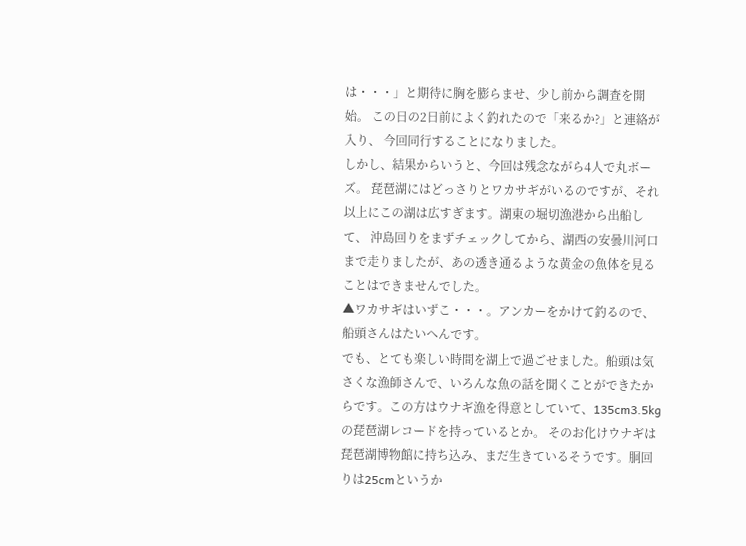は・・・」と期待に胸を膨らませ、少し前から調査を開始。 この日の2日前によく釣れたので「来るか?」と連絡が入り、 今回同行することになりました。
しかし、結果からいうと、今回は残念ながら4人で丸ボーズ。 琵琶湖にはどっさりとワカサギがいるのですが、それ以上にこの湖は広すぎます。湖東の堀切漁港から出船して、 沖島回りをまずチェックしてから、湖西の安曇川河口まで走りましたが、あの透き通るような黄金の魚体を見ることはできませんでした。
▲ワカサギはいずこ・・・。アンカーをかけて釣るので、船頭さんはたいへんです。
でも、とても楽しい時間を湖上で過ごせました。船頭は気さくな漁師さんで、いろんな魚の話を聞くことができたからです。この方はウナギ漁を得意としていて、135cm3.5kgの琵琶湖レコードを持っているとか。 そのお化けウナギは琵琶湖博物館に持ち込み、まだ生きているそうです。胴回りは25cmというか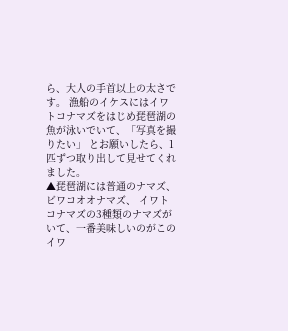ら、大人の手首以上の太さです。 漁船のイケスにはイワトコナマズをはじめ琵琶湖の魚が泳いでいて、「写真を撮りたい」 とお願いしたら、1匹ずつ取り出して見せてくれました。
▲琵琶湖には普通のナマズ、ビワコオオナマズ、 イワトコナマズの3種類のナマズがいて、一番美味しいのがこのイワ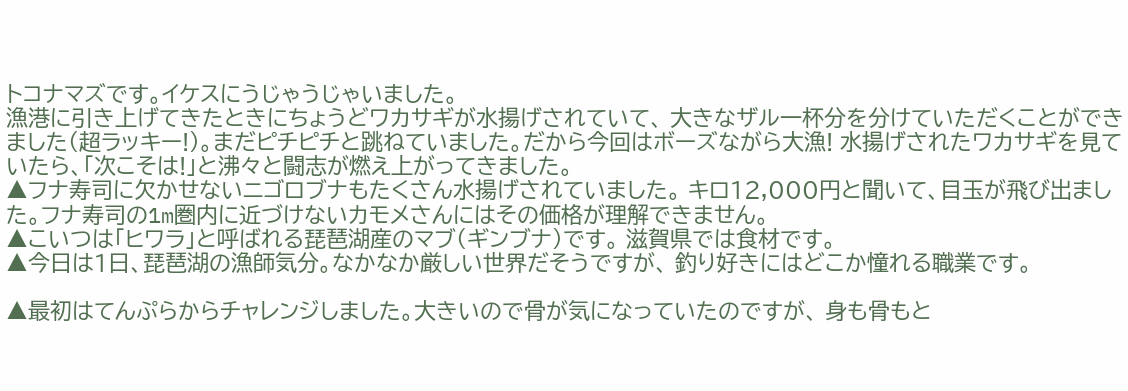トコナマズです。イケスにうじゃうじゃいました。
漁港に引き上げてきたときにちょうどワカサギが水揚げされていて、 大きなザル一杯分を分けていただくことができました(超ラッキー!)。まだピチピチと跳ねていました。だから今回はボーズながら大漁! 水揚げされたワカサギを見ていたら、「次こそは!」と沸々と闘志が燃え上がってきました。
▲フナ寿司に欠かせないニゴロブナもたくさん水揚げされていました。 キロ12,000円と聞いて、目玉が飛び出ました。フナ寿司の1m圏内に近づけないカモメさんにはその価格が理解できません。
▲こいつは「ヒワラ」と呼ばれる琵琶湖産のマブ(ギンブナ)です。 滋賀県では食材です。
▲今日は1日、琵琶湖の漁師気分。なかなか厳しい世界だそうですが、 釣り好きにはどこか憧れる職業です。

▲最初はてんぷらからチャレンジしました。大きいので骨が気になっていたのですが、 身も骨もと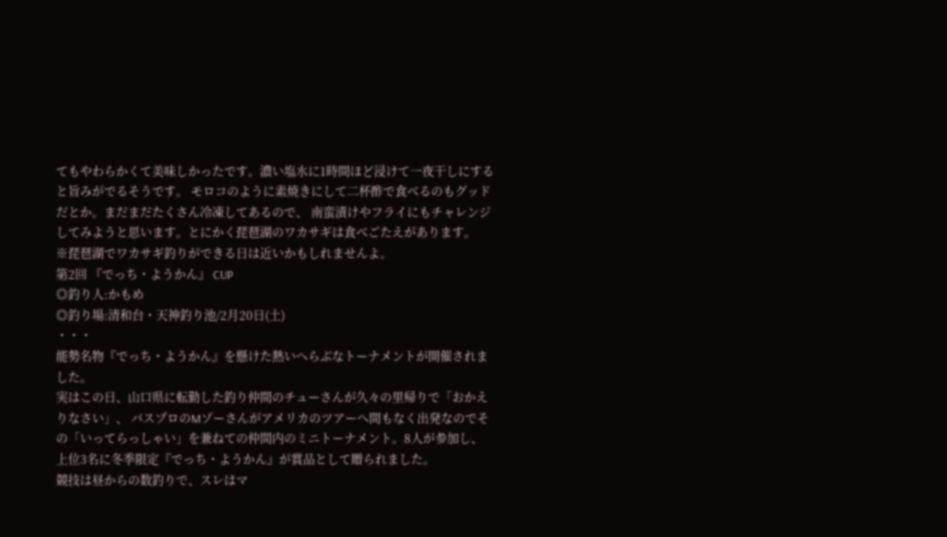てもやわらかくて美味しかったです。濃い塩水に1時間ほど浸けて一夜干しにすると旨みがでるそうです。 モロコのように素焼きにして二杯酢で食べるのもグッドだとか。まだまだたくさん冷凍してあるので、 南蛮漬けやフライにもチャレンジしてみようと思います。とにかく琵琶湖のワカサギは食べごたえがあります。
※琵琶湖でワカサギ釣りができる日は近いかもしれませんよ。
第2回 『でっち・ようかん』 CUP
◎釣り人:かもめ
◎釣り場:清和台・天神釣り池/2月20日(土)
・・・
能勢名物『でっち・ようかん』を懸けた熱いへらぶなトーナメントが開催されました。
実はこの日、山口県に転勤した釣り仲間のチューさんが久々の里帰りで「おかえりなさい」、 バスプロのMゾーさんがアメリカのツアーへ間もなく出発なのでその「いってらっしゃい」を兼ねての仲間内のミニトーナメント。8人が参加し、 上位3名に冬季限定『でっち・ようかん』が賞品として贈られました。
競技は昼からの数釣りで、スレはマ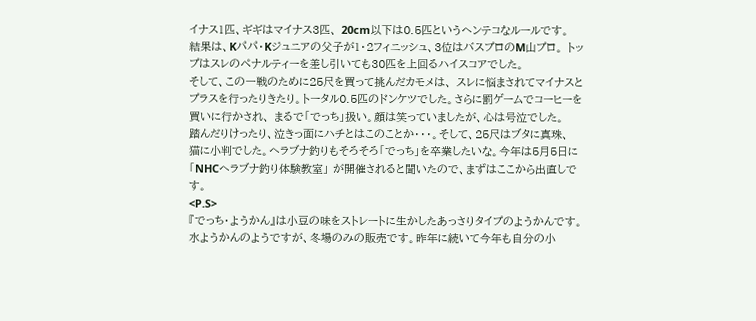イナス1匹、ギギはマイナス3匹、 20cm以下は0.5匹というヘンテコなルールです。
結果は、Kパパ・Kジュニアの父子が1・2フィニッシュ、3位はバスプロのM山プロ。 トップはスレのペナルティーを差し引いても30匹を上回るハイスコアでした。
そして、この一戦のために25尺を買って挑んだカモメは、 スレに悩まされてマイナスとプラスを行ったりきたり。トータル0.5匹のドンケツでした。さらに罰ゲームでコーヒーを買いに行かされ、 まるで「でっち」扱い。顔は笑っていましたが、心は号泣でした。
踏んだりけったり、泣きっ面にハチとはこのことか・・・。そして、25尺はブタに真珠、 猫に小判でした。ヘラブナ釣りもそろそろ「でっち」を卒業したいな。今年は5月5日に「NHCヘラブナ釣り体験教室」 が開催されると聞いたので、まずはここから出直しです。
<P.S>
『でっち・ようかん』は小豆の味をストレートに生かしたあっさりタイプのようかんです。 水ようかんのようですが、冬場のみの販売です。昨年に続いて今年も自分の小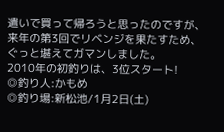遣いで買って帰ろうと思ったのですが、 来年の第3回でリベンジを果たすため、ぐっと堪えてガマンしました。
2010年の初釣りは、3位スタート!
◎釣り人:かもめ
◎釣り場:新松池/1月2日(土)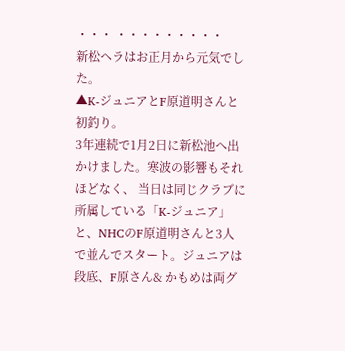・・・ ・・・・・・・・・
新松ヘラはお正月から元気でした。
▲K-ジュニアとF原道明さんと初釣り。
3年連続で1月2日に新松池へ出かけました。寒波の影響もそれほどなく、 当日は同じクラブに所属している「K-ジュニア」と、NHCのF原道明さんと3人で並んでスタート。ジュニアは段底、F原さん& かもめは両グ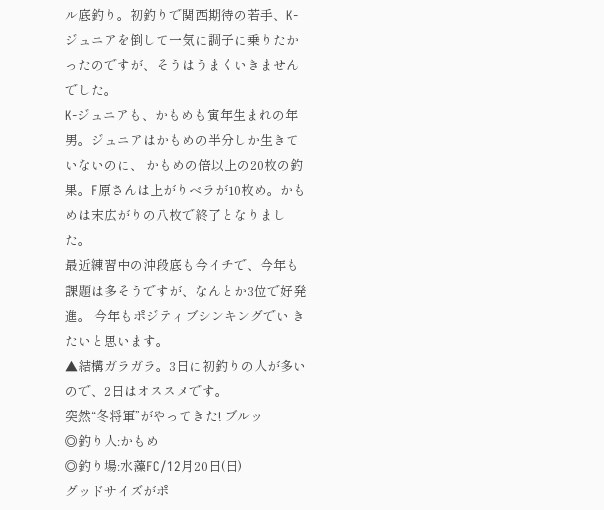ル底釣り。初釣りで関西期待の若手、K-ジュニアを倒して一気に調子に乗りたかったのですが、そうはうまくいきませんでした。
K-ジュニアも、かもめも寅年生まれの年男。ジュニアはかもめの半分しか生きていないのに、 かもめの倍以上の20枚の釣果。F原さんは上がりベラが10枚め。かもめは末広がりの八枚で終了となりました。
最近練習中の沖段底も今イチで、今年も課題は多そうですが、なんとか3位で好発進。 今年もポジティブシンキングでい きたいと思います。
▲結構ガラガラ。3日に初釣りの人が多いので、2日はオススメです。
突然“冬将軍”がやってきた! ブルッ
◎釣り人:かもめ
◎釣り場:水藻FC/12月20日(日)
グッドサイズがポ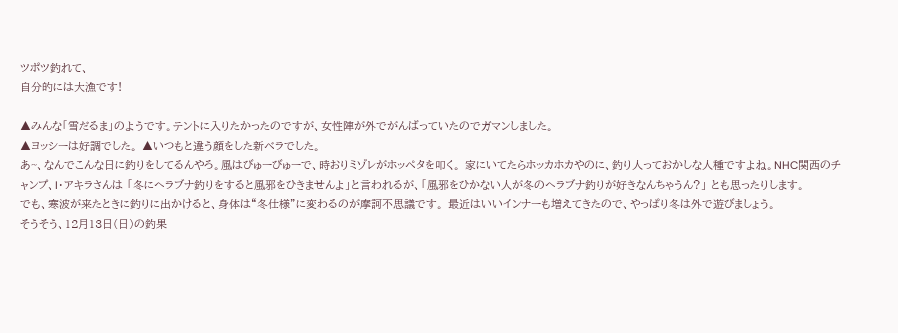ツポツ釣れて、
自分的には大漁です!

▲みんな「雪だるま」のようです。テントに入りたかったのですが、女性陣が外でがんばっていたのでガマンしました。
▲ヨッシーは好調でした。 ▲いつもと違う顔をした新ベラでした。
あ~、なんでこんな日に釣りをしてるんやろ。風はびゅーびゅーで、時おりミゾレがホッペタを叩く。 家にいてたらホッカホカやのに、釣り人っておかしな人種ですよね。NHC関西のチャンプ、I・アキラさんは 「冬にヘラブナ釣りをすると風邪をひきませんよ」と言われるが、「風邪をひかない人が冬のヘラブナ釣りが好きなんちゃうん?」 とも思ったりします。
でも、寒波が来たときに釣りに出かけると、身体は“冬仕様”に変わるのが摩訶不思議です。 最近はいいインナーも増えてきたので、やっぱり冬は外で遊びましょう。
そうそう、12月13日(日)の釣果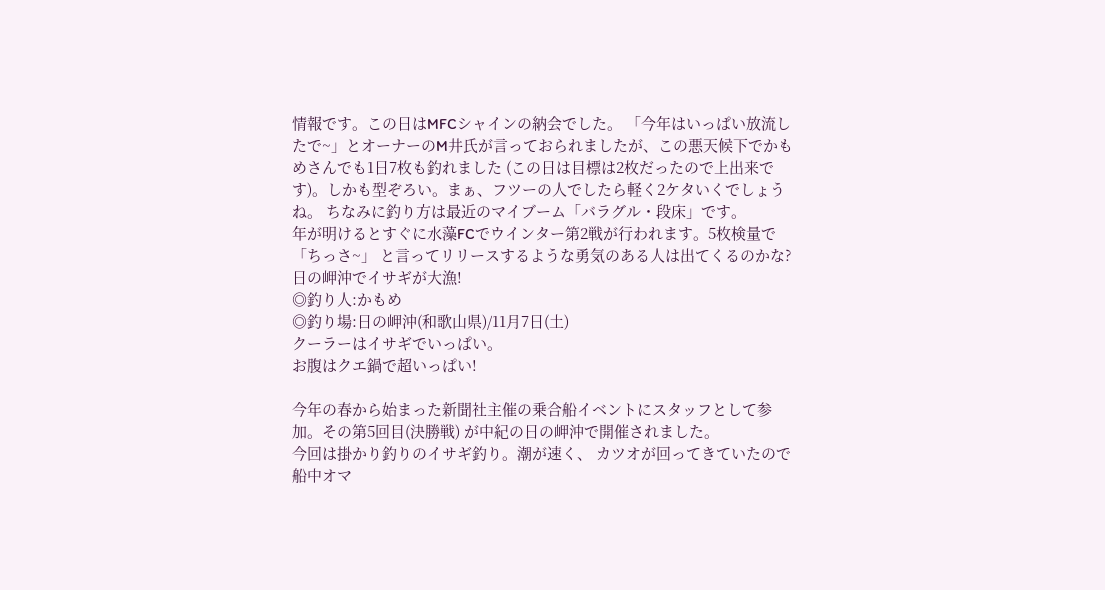情報です。この日はMFCシャインの納会でした。 「今年はいっぱい放流したで~」とオーナーのM井氏が言っておられましたが、この悪天候下でかもめさんでも1日7枚も釣れました (この日は目標は2枚だったので上出来です)。しかも型ぞろい。まぁ、フツーの人でしたら軽く2ケタいくでしょうね。 ちなみに釣り方は最近のマイブーム「バラグル・段床」です。
年が明けるとすぐに水藻FCでウインター第2戦が行われます。5枚検量で「ちっさ~」 と言ってリリースするような勇気のある人は出てくるのかな?
日の岬沖でイサギが大漁!
◎釣り人:かもめ
◎釣り場:日の岬沖(和歌山県)/11月7日(土)
クーラーはイサギでいっぱい。
お腹はクエ鍋で超いっぱい!

今年の春から始まった新聞社主催の乗合船イベントにスタッフとして参加。その第5回目(決勝戦) が中紀の日の岬沖で開催されました。
今回は掛かり釣りのイサギ釣り。潮が速く、 カツオが回ってきていたので船中オマ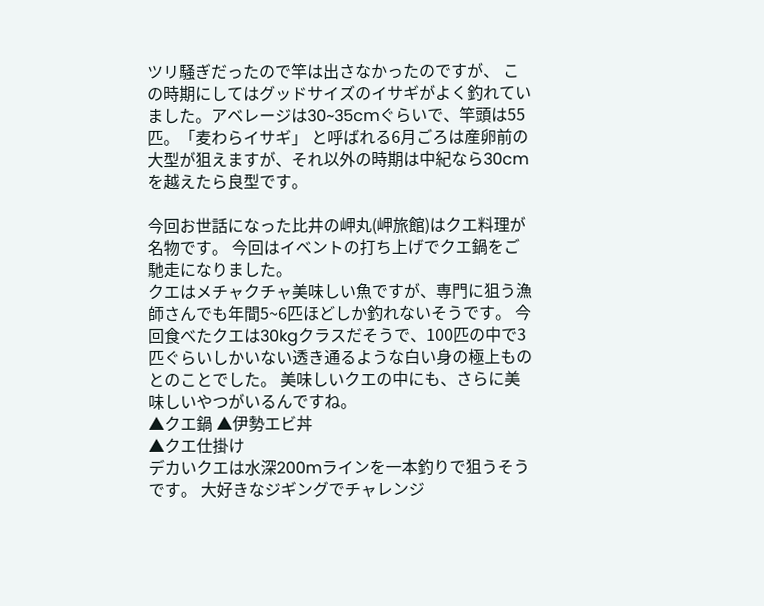ツリ騒ぎだったので竿は出さなかったのですが、 この時期にしてはグッドサイズのイサギがよく釣れていました。アベレージは30~35cmぐらいで、竿頭は55匹。「麦わらイサギ」 と呼ばれる6月ごろは産卵前の大型が狙えますが、それ以外の時期は中紀なら30cmを越えたら良型です。

今回お世話になった比井の岬丸(岬旅館)はクエ料理が名物です。 今回はイベントの打ち上げでクエ鍋をご馳走になりました。
クエはメチャクチャ美味しい魚ですが、専門に狙う漁師さんでも年間5~6匹ほどしか釣れないそうです。 今回食べたクエは30kgクラスだそうで、100匹の中で3匹ぐらいしかいない透き通るような白い身の極上ものとのことでした。 美味しいクエの中にも、さらに美味しいやつがいるんですね。
▲クエ鍋 ▲伊勢エビ丼
▲クエ仕掛け
デカいクエは水深200mラインを一本釣りで狙うそうです。 大好きなジギングでチャレンジ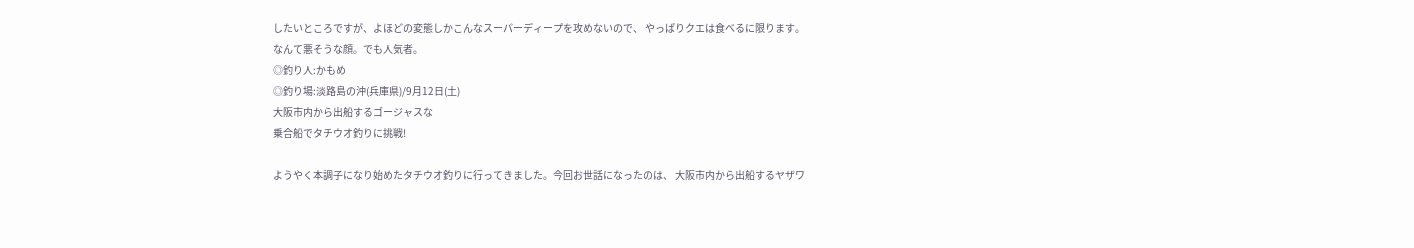したいところですが、よほどの変態しかこんなスーパーディープを攻めないので、 やっぱりクエは食べるに限ります。
なんて悪そうな顔。でも人気者。
◎釣り人:かもめ
◎釣り場:淡路島の沖(兵庫県)/9月12日(土)
大阪市内から出船するゴージャスな
乗合船でタチウオ釣りに挑戦!

ようやく本調子になり始めたタチウオ釣りに行ってきました。今回お世話になったのは、 大阪市内から出船するヤザワ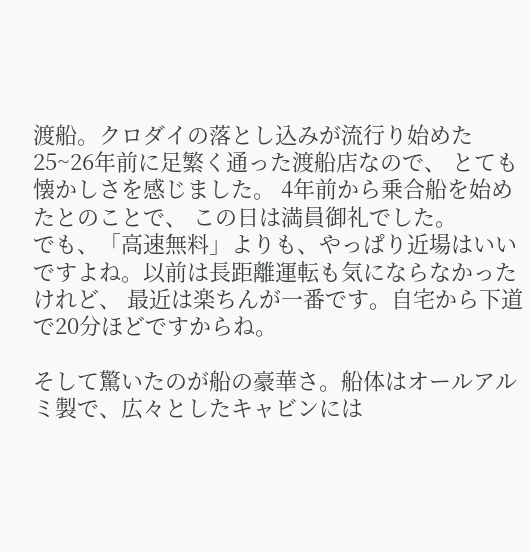渡船。クロダイの落とし込みが流行り始めた25~26年前に足繁く通った渡船店なので、 とても懐かしさを感じました。 4年前から乗合船を始めたとのことで、 この日は満員御礼でした。
でも、「高速無料」よりも、やっぱり近場はいいですよね。以前は長距離運転も気にならなかったけれど、 最近は楽ちんが一番です。自宅から下道で20分ほどですからね。

そして驚いたのが船の豪華さ。船体はオールアルミ製で、広々としたキャビンには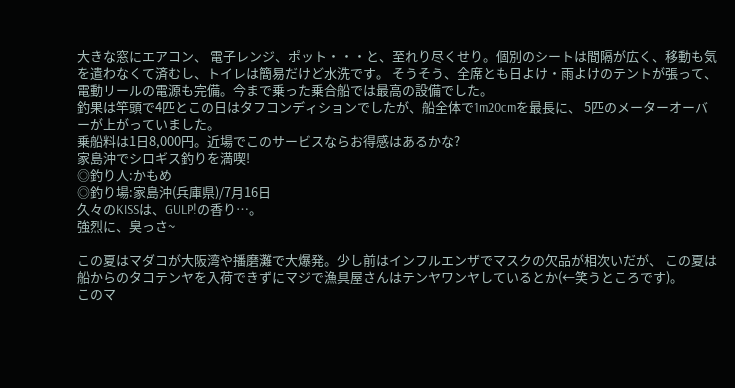大きな窓にエアコン、 電子レンジ、ポット・・・と、至れり尽くせり。個別のシートは間隔が広く、移動も気を遣わなくて済むし、トイレは簡易だけど水洗です。 そうそう、全席とも日よけ・雨よけのテントが張って、電動リールの電源も完備。今まで乗った乗合船では最高の設備でした。
釣果は竿頭で4匹とこの日はタフコンディションでしたが、船全体で1m20cmを最長に、 5匹のメーターオーバーが上がっていました。
乗船料は1日8,000円。近場でこのサービスならお得感はあるかな?
家島沖でシロギス釣りを満喫!
◎釣り人:かもめ
◎釣り場:家島沖(兵庫県)/7月16日
久々のKISSは、GULP!の香り…。
強烈に、臭っさ~

この夏はマダコが大阪湾や播磨灘で大爆発。少し前はインフルエンザでマスクの欠品が相次いだが、 この夏は船からのタコテンヤを入荷できずにマジで漁具屋さんはテンヤワンヤしているとか(←笑うところです)。
このマ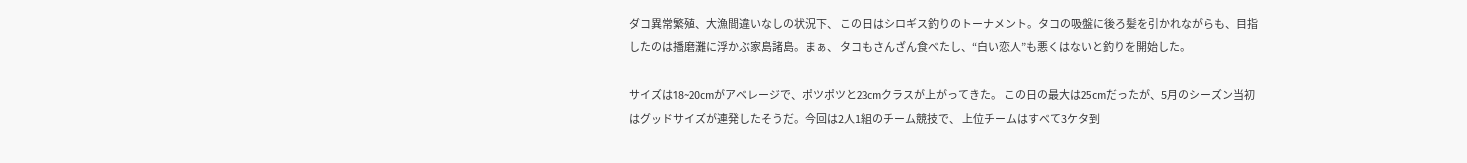ダコ異常繁殖、大漁間違いなしの状況下、 この日はシロギス釣りのトーナメント。タコの吸盤に後ろ髪を引かれながらも、目指したのは播磨灘に浮かぶ家島諸島。まぁ、 タコもさんざん食べたし、“白い恋人”も悪くはないと釣りを開始した。

サイズは18~20cmがアベレージで、ポツポツと23cmクラスが上がってきた。 この日の最大は25cmだったが、5月のシーズン当初はグッドサイズが連発したそうだ。今回は2人1組のチーム競技で、 上位チームはすべて3ケタ到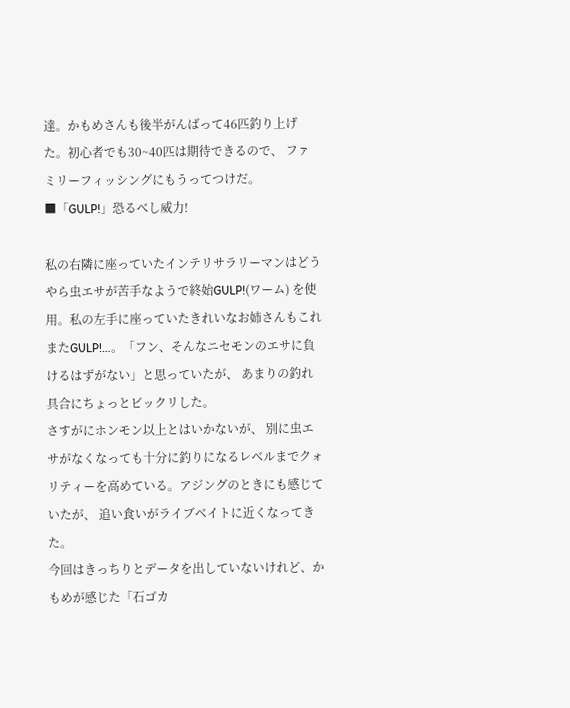達。かもめさんも後半がんばって46匹釣り上げた。初心者でも30~40匹は期待できるので、 ファミリーフィッシングにもうってつけだ。
■「GULP!」恐るべし威力!

私の右隣に座っていたインテリサラリーマンはどうやら虫エサが苦手なようで終始GULP!(ワーム) を使用。私の左手に座っていたきれいなお姉さんもこれまたGULP!…。「フン、そんなニセモンのエサに負けるはずがない」と思っていたが、 あまりの釣れ具合にちょっとビックリした。
さすがにホンモン以上とはいかないが、 別に虫エサがなくなっても十分に釣りになるレベルまでクォリティーを高めている。アジングのときにも感じていたが、 追い食いがライブベイトに近くなってきた。
今回はきっちりとデータを出していないけれど、かもめが感じた「石ゴカ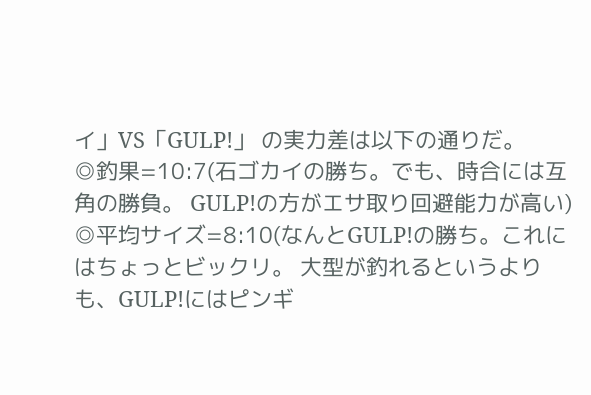イ」VS「GULP!」 の実力差は以下の通りだ。
◎釣果=10:7(石ゴカイの勝ち。でも、時合には互角の勝負。 GULP!の方がエサ取り回避能力が高い)
◎平均サイズ=8:10(なんとGULP!の勝ち。これにはちょっとビックリ。 大型が釣れるというよりも、GULP!にはピンギ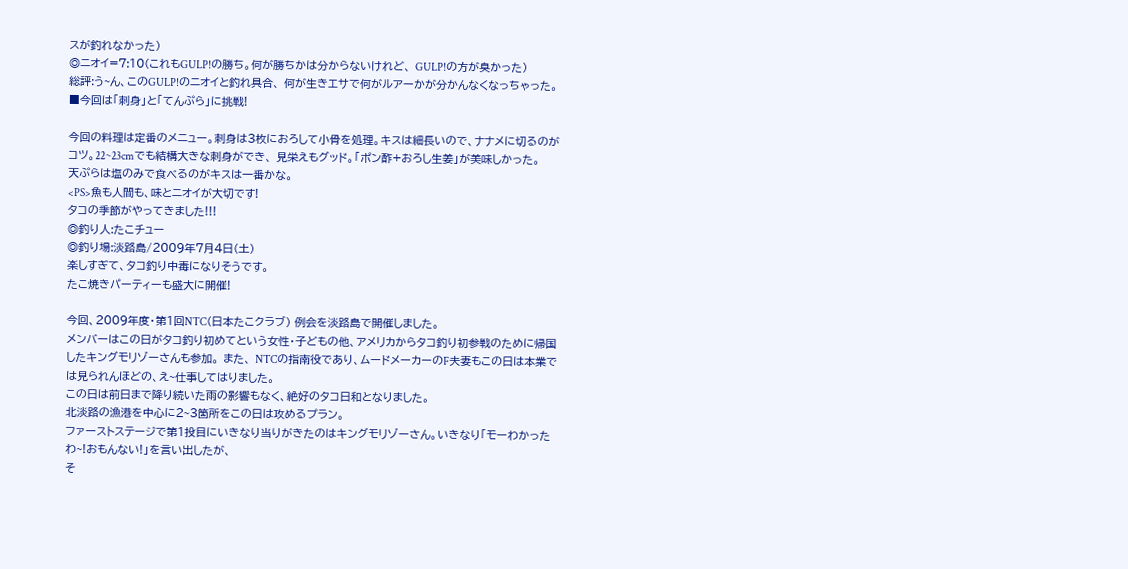スが釣れなかった)
◎ニオイ=7:10(これもGULP!の勝ち。何が勝ちかは分からないけれど、 GULP!の方が臭かった)
総評:う~ん、このGULP!のニオイと釣れ具合、 何が生きエサで何がルアーかが分かんなくなっちゃった。
■今回は「刺身」と「てんぷら」に挑戦!

今回の料理は定番のメニュー。刺身は3枚におろして小骨を処理。キスは細長いので、ナナメに切るのがコツ。22~23cmでも結構大きな刺身ができ、 見栄えもグッド。「ポン酢+おろし生姜」が美味しかった。
天ぷらは塩のみで食べるのがキスは一番かな。
<PS>魚も人間も、味とニオイが大切です!
タコの季節がやってきました!!!
◎釣り人:たこチュー
◎釣り場:淡路島/2009年7月4日(土)
楽しすぎて、タコ釣り中毒になりそうです。
たこ焼きパーティーも盛大に開催!

今回、2009年度・第1回NTC(日本たこクラブ) 例会を淡路島で開催しました。
メンバーはこの日がタコ釣り初めてという女性・子どもの他、アメリカからタコ釣り初参戦のために帰国したキングモリゾーさんも参加。 また、 NTCの指南役であり、ムードメーカーのF夫妻もこの日は本業では見られんほどの、え~仕事してはりました。
この日は前日まで降り続いた雨の影響もなく、絶好のタコ日和となりました。
北淡路の漁港を中心に2~3箇所をこの日は攻めるプラン。
ファーストステージで第1投目にいきなり当りがきたのはキングモリゾーさん。いきなり「モーわかったわ~!おもんない!」を言い出したが、
そ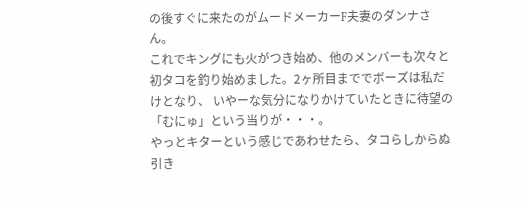の後すぐに来たのがムードメーカーF夫妻のダンナさん。
これでキングにも火がつき始め、他のメンバーも次々と初タコを釣り始めました。2ヶ所目まででボーズは私だけとなり、 いやーな気分になりかけていたときに待望の「むにゅ」という当りが・・・。
やっとキターという感じであわせたら、タコらしからぬ引き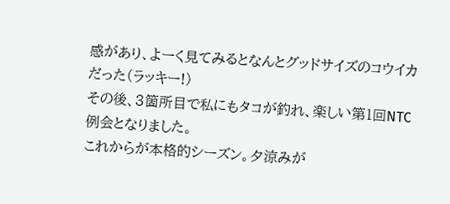感があり、よーく見てみるとなんとグッドサイズのコウイカだった(ラッキー!)
その後、3箇所目で私にもタコが釣れ、楽しい第1回NTC例会となりました。
これからが本格的シーズン。夕涼みが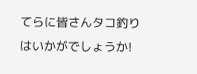てらに皆さんタコ釣りはいかがでしょうか!